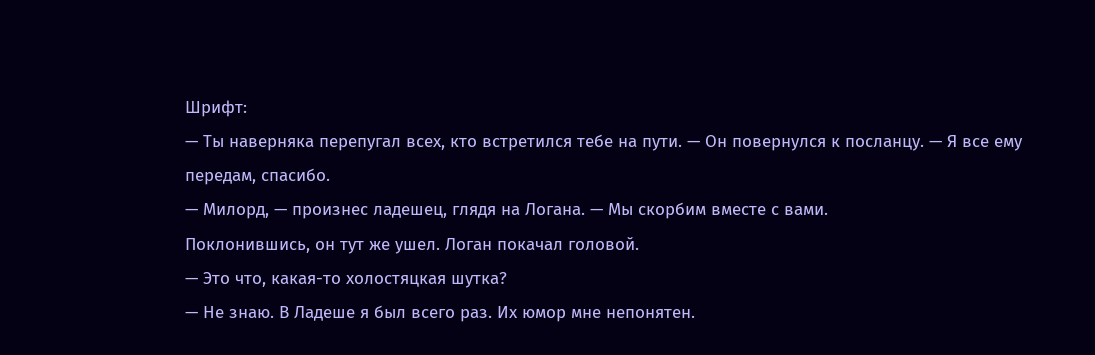Шрифт:
— Ты наверняка перепугал всех, кто встретился тебе на пути. — Он повернулся к посланцу. — Я все ему передам, спасибо.
— Милорд, — произнес ладешец, глядя на Логана. — Мы скорбим вместе с вами.
Поклонившись, он тут же ушел. Логан покачал головой.
— Это что, какая-то холостяцкая шутка?
— Не знаю. В Ладеше я был всего раз. Их юмор мне непонятен.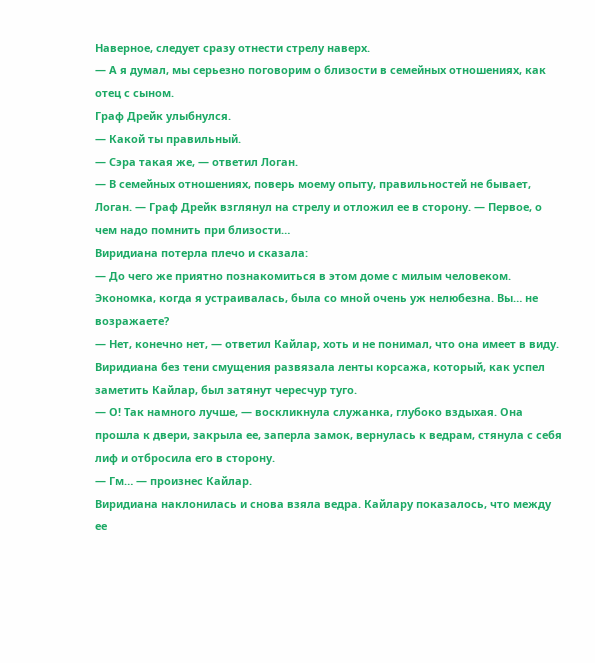Наверное, следует сразу отнести стрелу наверх.
— А я думал, мы серьезно поговорим о близости в семейных отношениях, как отец с сыном.
Граф Дрейк улыбнулся.
— Какой ты правильный.
— Сэра такая же, — ответил Логан.
— В семейных отношениях, поверь моему опыту, правильностей не бывает, Логан. — Граф Дрейк взглянул на стрелу и отложил ее в сторону. — Первое, о чем надо помнить при близости…
Виридиана потерла плечо и сказала:
— До чего же приятно познакомиться в этом доме с милым человеком. Экономка, когда я устраивалась, была со мной очень уж нелюбезна. Вы… не возражаете?
— Нет, конечно нет, — ответил Кайлар, хоть и не понимал, что она имеет в виду.
Виридиана без тени смущения развязала ленты корсажа, который, как успел заметить Кайлар, был затянут чересчур туго.
— О! Так намного лучше, — воскликнула служанка, глубоко вздыхая. Она прошла к двери, закрыла ее, заперла замок, вернулась к ведрам, стянула с себя лиф и отбросила его в сторону.
— Гм… — произнес Кайлар.
Виридиана наклонилась и снова взяла ведра. Кайлару показалось, что между ее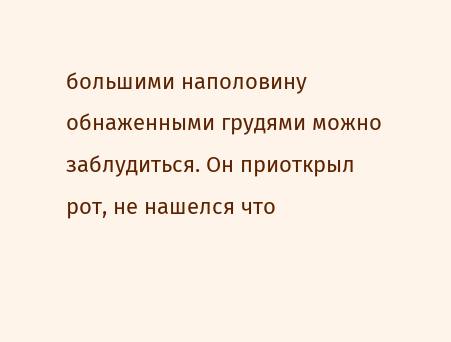большими наполовину обнаженными грудями можно заблудиться. Он приоткрыл рот, не нашелся что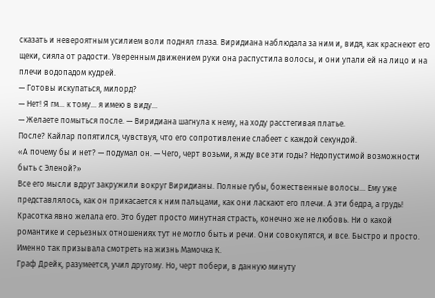сказать и невероятным усилием воли поднял глаза. Виридиана наблюдала за ним и, видя, как краснеют его щеки, сияла от радости. Уверенным движением руки она распустила волосы, и они упали ей на лицо и на плечи водопадом кудрей.
— Готовы искупаться, милорд?
— Нет! Я гм… к тому… я имею в виду…
— Желаете помыться после. — Виридиана шагнула к нему, на ходу расстегивая платье.
После? Кайлар попятился, чувствуя, что его сопротивление слабеет с каждой секундой.
«А почему бы и нет? — подумал он. — Чего, черт возьми, я жду все эти годы? Недопустимой возможности быть с Эленой?»
Все его мысли вдруг закружили вокруг Виридианы. Полные губы, божественные волосы… Ему уже представлялось, как он прикасается к ним пальцами, как они ласкают его плечи. А эти бедра, а грудь! Красотка явно желала его. Это будет просто минутная страсть, конечно же не любовь. Ни о какой романтике и серьезных отношениях тут не могло быть и речи. Они совокупятся, и все. Быстро и просто. Именно так призывала смотреть на жизнь Мамочка К.
Граф Дрейк, разумеется, учил другому. Но, черт побери, в данную минуту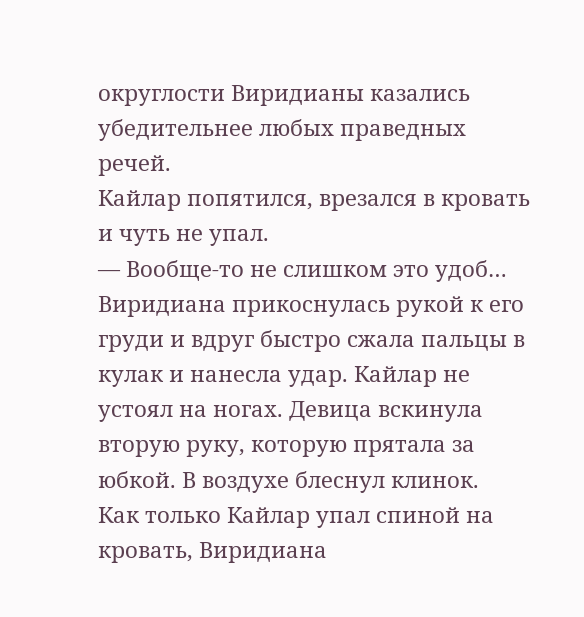округлости Виридианы казались убедительнее любых праведных речей.
Кайлар попятился, врезался в кровать и чуть не упал.
— Вообще-то не слишком это удоб…
Виридиана прикоснулась рукой к его груди и вдруг быстро сжала пальцы в кулак и нанесла удар. Кайлар не устоял на ногах. Девица вскинула вторую руку, которую прятала за юбкой. В воздухе блеснул клинок.
Как только Кайлар упал спиной на кровать, Виридиана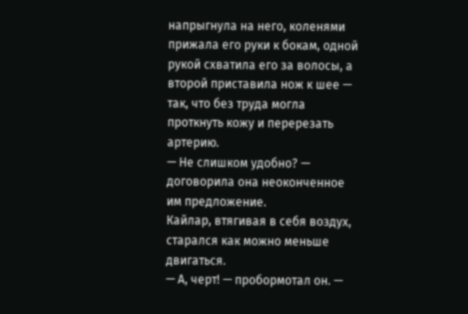напрыгнула на него, коленями прижала его руки к бокам, одной рукой схватила его за волосы, а второй приставила нож к шее — так, что без труда могла проткнуть кожу и перерезать артерию.
— Не слишком удобно? — договорила она неоконченное им предложение.
Кайлар, втягивая в себя воздух, старался как можно меньше двигаться.
— А, черт! — пробормотал он. —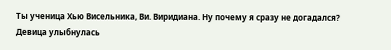Ты ученица Хью Висельника, Ви. Виридиана. Ну почему я сразу не догадался?
Девица улыбнулась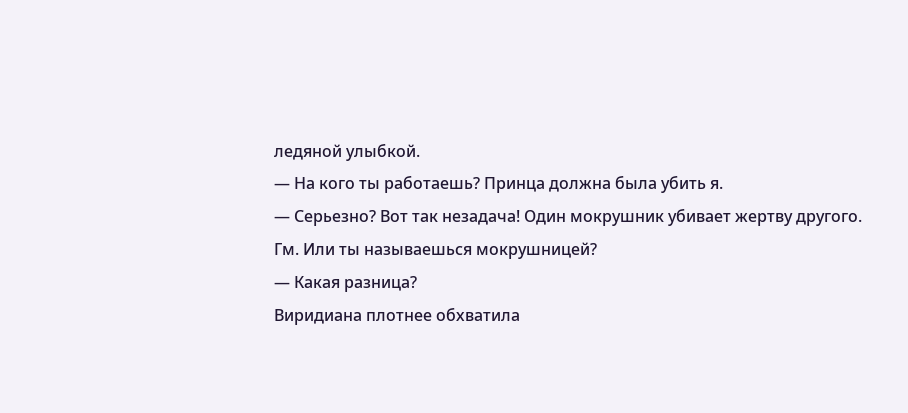ледяной улыбкой.
— На кого ты работаешь? Принца должна была убить я.
— Серьезно? Вот так незадача! Один мокрушник убивает жертву другого. Гм. Или ты называешься мокрушницей?
— Какая разница?
Виридиана плотнее обхватила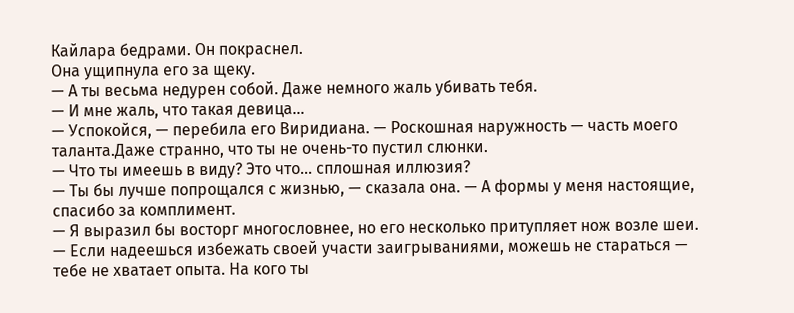Кайлара бедрами. Он покраснел.
Она ущипнула его за щеку.
— А ты весьма недурен собой. Даже немного жаль убивать тебя.
— И мне жаль, что такая девица…
— Успокойся, — перебила его Виридиана. — Роскошная наружность — часть моего таланта.Даже странно, что ты не очень-то пустил слюнки.
— Что ты имеешь в виду? Это что… сплошная иллюзия?
— Ты бы лучше попрощался с жизнью, — сказала она. — А формы у меня настоящие, спасибо за комплимент.
— Я выразил бы восторг многословнее, но его несколько притупляет нож возле шеи.
— Если надеешься избежать своей участи заигрываниями, можешь не стараться — тебе не хватает опыта. На кого ты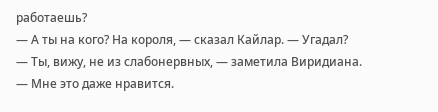работаешь?
— А ты на кого? На короля, — сказал Кайлар. — Угадал?
— Ты, вижу, не из слабонервных, — заметила Виридиана. — Мне это даже нравится.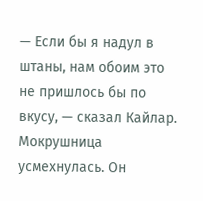— Если бы я надул в штаны, нам обоим это не пришлось бы по вкусу, — сказал Кайлар. Мокрушница усмехнулась. Он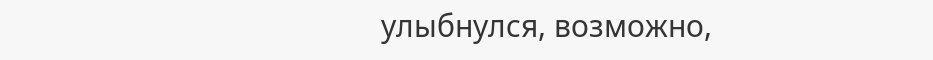улыбнулся, возможно,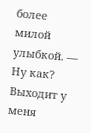более милой улыбкой. — Ну как? Выходит у меня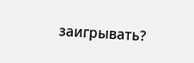заигрывать?